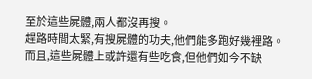至於這些屍體,兩人都沒再搜。
趕路時間太緊,有搜屍體的功夫,他們能多跑好幾裡路。
而且,這些屍體上或許還有些吃食,但他們如今不缺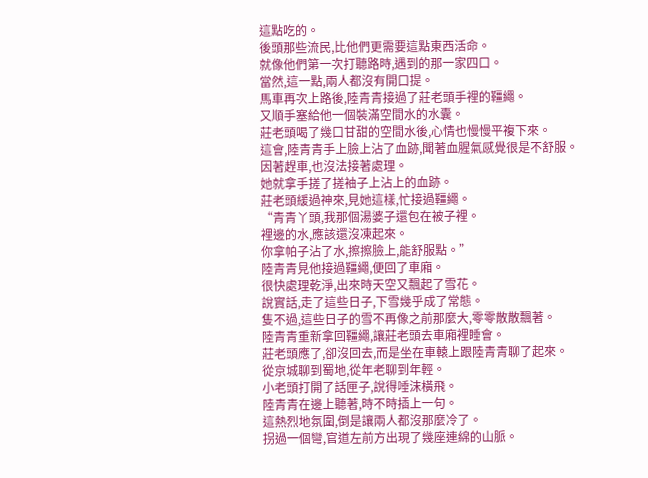這點吃的。
後頭那些流民,比他們更需要這點東西活命。
就像他們第一次打聽路時,遇到的那一家四口。
當然,這一點,兩人都沒有開口提。
馬車再次上路後,陸青青接過了莊老頭手裡的韁繩。
又順手塞給他一個裝滿空間水的水囊。
莊老頭喝了幾口甘甜的空間水後,心情也慢慢平複下來。
這會,陸青青手上臉上沾了血跡,聞著血腥氣感覺很是不舒服。
因著趕車,也沒法接著處理。
她就拿手搓了搓袖子上沾上的血跡。
莊老頭緩過神來,見她這樣,忙接過韁繩。
“青青丫頭,我那個湯婆子還包在被子裡。
裡邊的水,應該還沒凍起來。
你拿帕子沾了水,擦擦臉上,能舒服點。”
陸青青見他接過韁繩,便回了車廂。
很快處理乾淨,出來時天空又飄起了雪花。
說實話,走了這些日子,下雪幾乎成了常態。
隻不過,這些日子的雪不再像之前那麼大,零零散散飄著。
陸青青重新拿回韁繩,讓莊老頭去車廂裡睡會。
莊老頭應了,卻沒回去,而是坐在車轅上跟陸青青聊了起來。
從京城聊到蜀地,從年老聊到年輕。
小老頭打開了話匣子,說得唾沫橫飛。
陸青青在邊上聽著,時不時插上一句。
這熱烈地氛圍,倒是讓兩人都沒那麼冷了。
拐過一個彎,官道左前方出現了幾座連綿的山脈。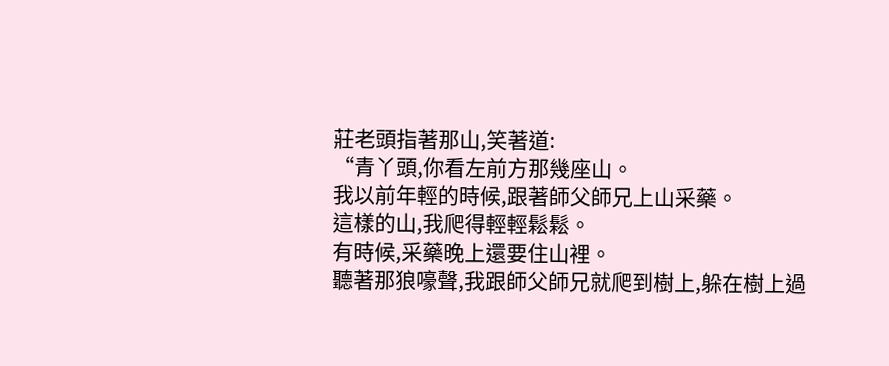莊老頭指著那山,笑著道:
“青丫頭,你看左前方那幾座山。
我以前年輕的時候,跟著師父師兄上山采藥。
這樣的山,我爬得輕輕鬆鬆。
有時候,采藥晚上還要住山裡。
聽著那狼嚎聲,我跟師父師兄就爬到樹上,躲在樹上過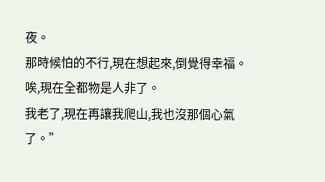夜。
那時候怕的不行,現在想起來,倒覺得幸福。
唉,現在全都物是人非了。
我老了,現在再讓我爬山,我也沒那個心氣了。”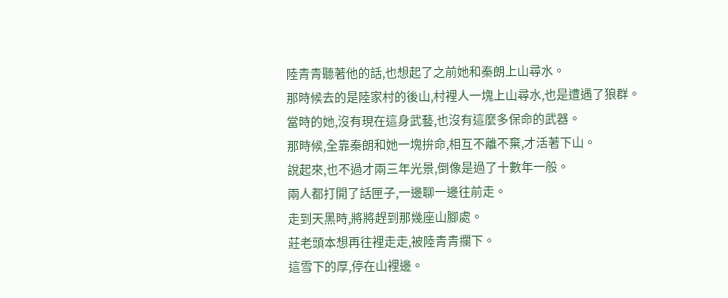陸青青聽著他的話,也想起了之前她和秦朗上山尋水。
那時候去的是陸家村的後山,村裡人一塊上山尋水,也是遭遇了狼群。
當時的她,沒有現在這身武藝,也沒有這麼多保命的武器。
那時候,全靠秦朗和她一塊拚命,相互不離不棄,才活著下山。
說起來,也不過才兩三年光景,倒像是過了十數年一般。
兩人都打開了話匣子,一邊聊一邊往前走。
走到天黑時,將將趕到那幾座山腳處。
莊老頭本想再往裡走走,被陸青青攔下。
這雪下的厚,停在山裡邊。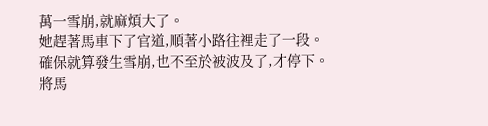萬一雪崩,就麻煩大了。
她趕著馬車下了官道,順著小路往裡走了一段。
確保就算發生雪崩,也不至於被波及了,才停下。
將馬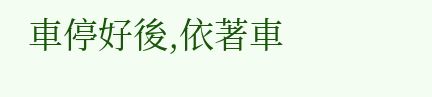車停好後,依著車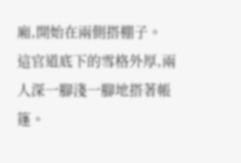廂,開始在兩側搭棚子。
這官道底下的雪格外厚,兩人深一腳淺一腳地搭著帳篷。